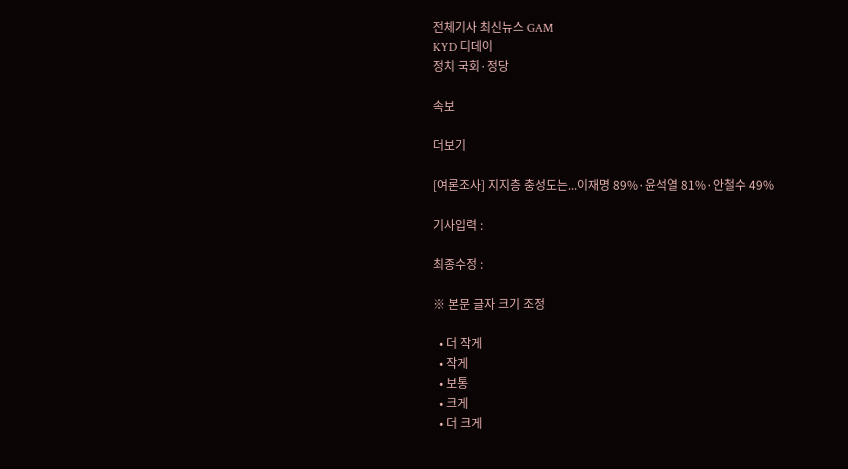전체기사 최신뉴스 GAM
KYD 디데이
정치 국회·정당

속보

더보기

[여론조사] 지지층 충성도는...이재명 89%·윤석열 81%·안철수 49%

기사입력 :

최종수정 :

※ 본문 글자 크기 조정

  • 더 작게
  • 작게
  • 보통
  • 크게
  • 더 크게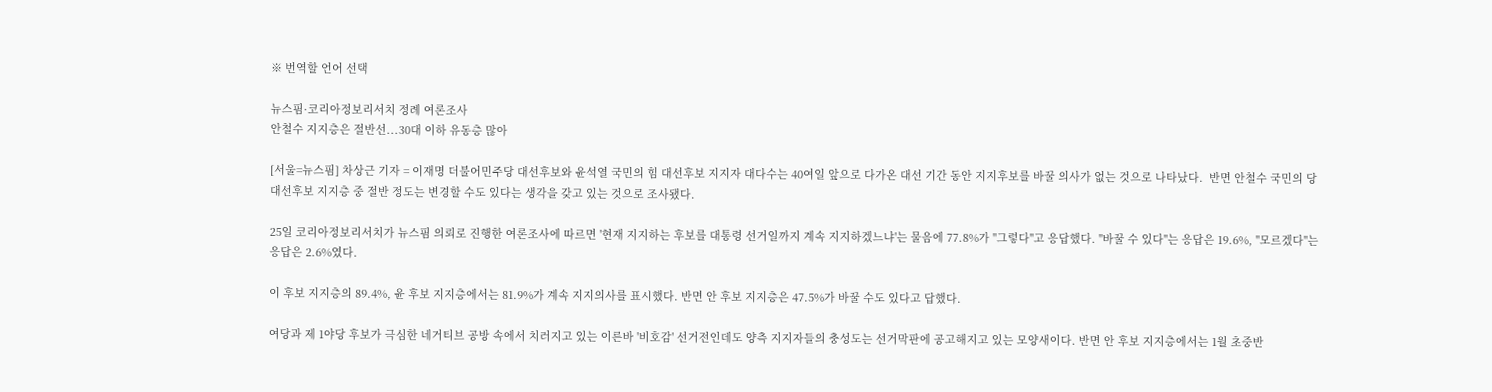※ 번역할 언어 선택

뉴스핌·코리아정보리서치 정례 여론조사
안철수 지지층은 절반선...30대 이하 유동층 많아

[서울=뉴스핌] 차상근 기자 = 이재명 더불어민주당 대선후보와 윤석열 국민의 힘 대선후보 지지자 대다수는 40여일 앞으로 다가온 대선 기간 동안 지지후보를 바꿀 의사가 없는 것으로 나타났다.  반면 안철수 국민의 당 대선후보 지지층 중 절반 정도는 변경할 수도 있다는 생각을 갖고 있는 것으로 조사됐다.

25일 코리아정보리서치가 뉴스핌 의뢰로 진행한 여론조사에 따르면 '현재 지지하는 후보를 대통령 선거일까지 계속 지지하겠느냐'는 물음에 77.8%가 "그렇다"고 응답했다. "바꿀 수 있다"는 응답은 19.6%, "모르겠다"는 응답은 2.6%였다.

이 후보 지지층의 89.4%, 윤 후보 지지층에서는 81.9%가 계속 지지의사를 표시했다. 반면 안 후보 지지층은 47.5%가 바꿀 수도 있다고 답했다.

여당과 제 1야당 후보가 극심한 네거티브 공방 속에서 치러지고 있는 이른바 '비호감' 선거전인데도 양측 지지자들의 충성도는 선거막판에 공고해지고 있는 모양새이다. 반면 안 후보 지지층에서는 1월 초중반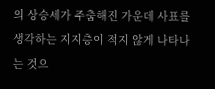의 상승세가 주춤해진 가운데 사표를 생각하는 지지층이 적지 않게 나타나는 것으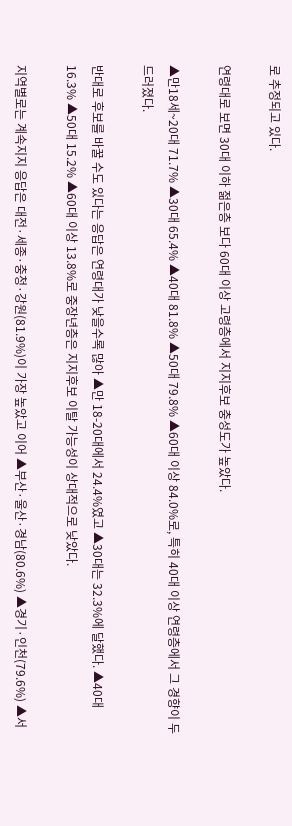로 추정되고 있다.

연령대로 보면 30대 이하 젊은층 보다 60대 이상 고령층에서 지지후보 충성도가 높았다.

▲만18세~20대 71.7% ▲30대 65.4% ▲40대 81.8% ▲50대 79.8% ▲60대 이상 84.0%로, 특히 40대 이상 연령층에서 그 경향이 두드러졌다.

반대로 후보를 바꿀 수도 있다는 응답은 연령대가 낮을수록 많아 ▲만 18-20대에서 24.4%였고 ▲30대는 32.3%에 달했다. ▲40대 16.3% ▲50대 15.2% ▲60대 이상 13.8%로 중장년층은 지지후보 이탈 가능성이 상대적으로 낮았다.

지역별로는 계속지지 응답은 대전·세종·충청·강원(81.9%)이 가장 높았고 이어 ▲부산·울산·경남(80.6%) ▲경기·인천(79.6%) ▲서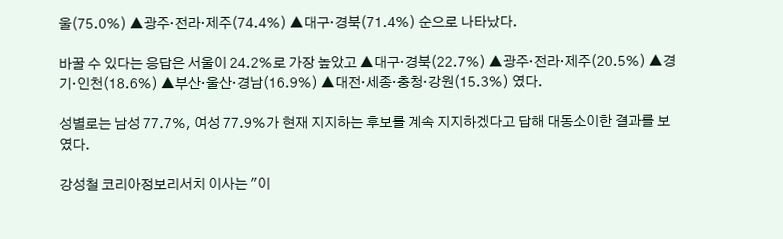울(75.0%) ▲광주·전라·제주(74.4%) ▲대구·경북(71.4%) 순으로 나타났다.

바꿀 수 있다는 응답은 서울이 24.2%로 가장 높았고 ▲대구·경북(22.7%) ▲광주·전라·제주(20.5%) ▲경기·인천(18.6%) ▲부산·울산·경남(16.9%) ▲대전·세종·충청·강원(15.3%) 였다.

성별로는 남성 77.7%, 여성 77.9%가 현재 지지하는 후보를 계속 지지하겠다고 답해 대동소이한 결과를 보였다.

강성철 코리아정보리서치 이사는 "이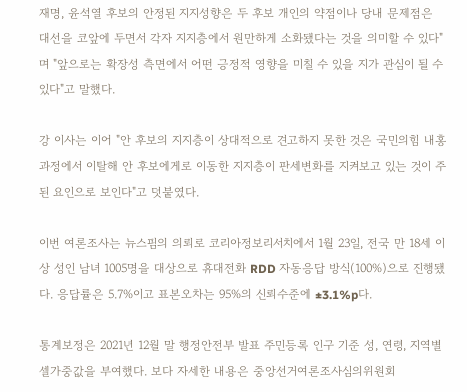재명, 윤석열 후보의 안정된 지지성향은 두 후보 개인의 약점이나 당내 문제점은 대선을 코앞에 두면서 각자 지지층에서 원만하게 소화됐다는 것을 의미할 수 있다"며 "앞으로는 확장성 측면에서 어떤 긍정적 영향을 미칠 수 있을 지가 관심이 될 수 있다"고 말했다.

강 이사는 이어 "안 후보의 지지층이 상대적으로 견고하지 못한 것은 국민의힘 내홍 과정에서 이탈해 안 후보에게로 이동한 지지층이 판세변화를 지켜보고 있는 것이 주된 요인으로 보인다"고 덧붙였다.

이번 여론조사는 뉴스핌의 의뢰로 코리아정보리서치에서 1월 23일, 전국 만 18세 이상 성인 남녀 1005명을 대상으로 휴대전화 RDD 자동응답 방식(100%)으로 진행됐다. 응답률은 5.7%이고 표본오차는 95%의 신뢰수준에 ±3.1%p다.

통계보정은 2021년 12월 말 행정안전부 발표 주민등록 인구 기준 성, 연령, 지역별 셀가중값을 부여했다. 보다 자세한 내용은 중앙선거여론조사심의위원회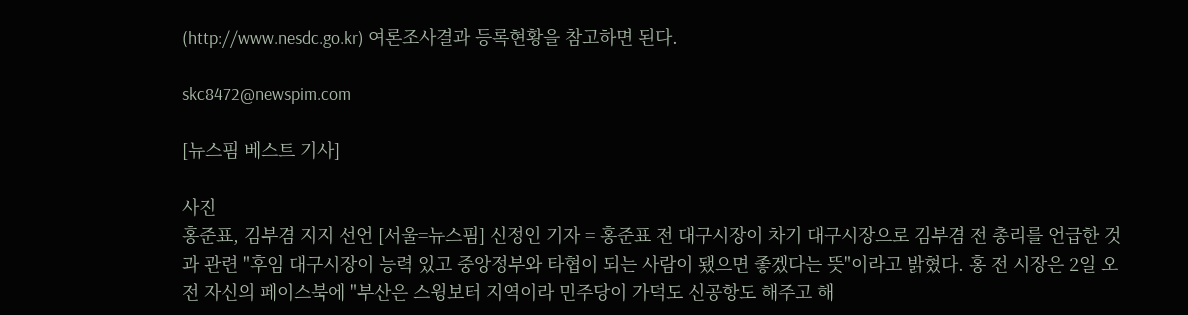(http://www.nesdc.go.kr) 여론조사결과 등록현황을 참고하면 된다.

skc8472@newspim.com

[뉴스핌 베스트 기사]

사진
홍준표, 김부겸 지지 선언 [서울=뉴스핌] 신정인 기자 = 홍준표 전 대구시장이 차기 대구시장으로 김부겸 전 총리를 언급한 것과 관련 "후임 대구시장이 능력 있고 중앙정부와 타협이 되는 사람이 됐으면 좋겠다는 뜻"이라고 밝혔다. 홍 전 시장은 2일 오전 자신의 페이스북에 "부산은 스윙보터 지역이라 민주당이 가덕도 신공항도 해주고 해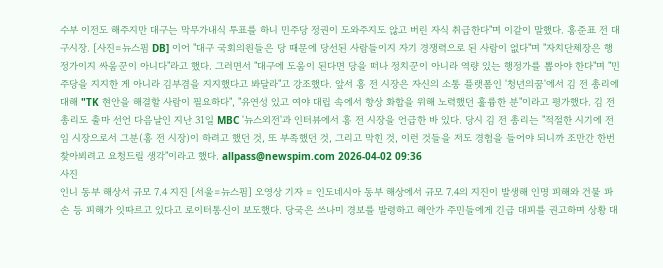수부 이전도 해주지만 대구는 막무가내식 투표를 하니 민주당 정권이 도와주지도 않고 버린 자식 취급한다"며 이같이 말했다. 홍준표 전 대구시장. [사진=뉴스핌 DB] 이어 "대구 국회의원들은 당 때문에 당선된 사람들이지 자기 경쟁력으로 된 사람이 없다"며 "자치단체장은 행정가이지 싸움꾼이 아니다"라고 했다. 그러면서 "대구에 도움이 된다면 당을 떠나 정치꾼이 아니라 역량 있는 행정가를 뽑아야 한다"며 "민주당을 지지한 게 아니라 김부겸을 지지했다고 봐달라"고 강조했다. 앞서 홍 전 시장은 자신의 소통 플랫폼인 '청년의꿈'에서 김 전 총리에 대해 "TK 현안을 해결할 사람이 필요하다", "유연성 있고 여야 대립 속에서 항상 화합을 위해 노력했던 훌륭한 분"이라고 평가했다. 김 전 총리도 출마 선언 다음날인 지난 31일 MBC '뉴스외전'과 인터뷰에서 홍 전 시장을 언급한 바 있다. 당시 김 전 총리는 "적절한 시기에 전임 시장으로서 그분(홍 전 시장)이 하려고 했던 것, 또 부족했던 것, 그리고 막힌 것, 이런 것들을 저도 경험을 들어야 되니까 조만간 한번 찾아뵈려고 요청드릴 생각"이라고 했다. allpass@newspim.com 2026-04-02 09:36
사진
인니 동부 해상서 규모 7.4 지진 [서울=뉴스핌] 오영상 기자 = 인도네시아 동부 해상에서 규모 7.4의 지진이 발생해 인명 피해와 건물 파손 등 피해가 잇따르고 있다고 로이터통신이 보도했다. 당국은 쓰나미 경보를 발령하고 해안가 주민들에게 긴급 대피를 권고하며 상황 대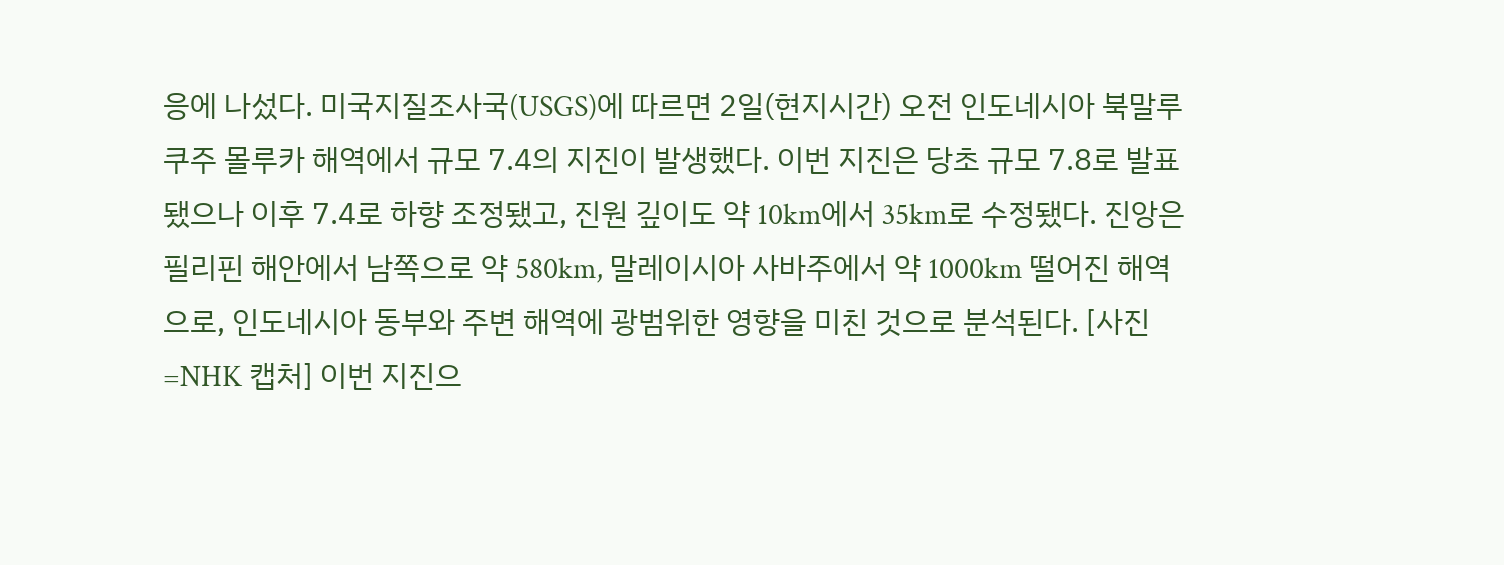응에 나섰다. 미국지질조사국(USGS)에 따르면 2일(현지시간) 오전 인도네시아 북말루쿠주 몰루카 해역에서 규모 7.4의 지진이 발생했다. 이번 지진은 당초 규모 7.8로 발표됐으나 이후 7.4로 하향 조정됐고, 진원 깊이도 약 10km에서 35km로 수정됐다. 진앙은 필리핀 해안에서 남쪽으로 약 580km, 말레이시아 사바주에서 약 1000km 떨어진 해역으로, 인도네시아 동부와 주변 해역에 광범위한 영향을 미친 것으로 분석된다. [사진=NHK 캡처] 이번 지진으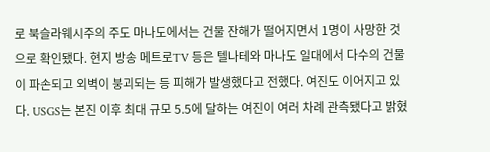로 북슬라웨시주의 주도 마나도에서는 건물 잔해가 떨어지면서 1명이 사망한 것으로 확인됐다. 현지 방송 메트로TV 등은 텔나테와 마나도 일대에서 다수의 건물이 파손되고 외벽이 붕괴되는 등 피해가 발생했다고 전했다. 여진도 이어지고 있다. USGS는 본진 이후 최대 규모 5.5에 달하는 여진이 여러 차례 관측됐다고 밝혔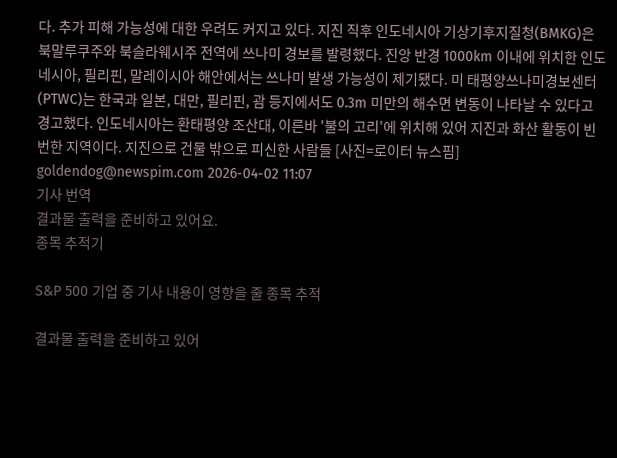다. 추가 피해 가능성에 대한 우려도 커지고 있다. 지진 직후 인도네시아 기상기후지질청(BMKG)은 북말루쿠주와 북슬라웨시주 전역에 쓰나미 경보를 발령했다. 진앙 반경 1000km 이내에 위치한 인도네시아, 필리핀, 말레이시아 해안에서는 쓰나미 발생 가능성이 제기됐다. 미 태평양쓰나미경보센터(PTWC)는 한국과 일본, 대만, 필리핀, 괌 등지에서도 0.3m 미만의 해수면 변동이 나타날 수 있다고 경고했다. 인도네시아는 환태평양 조산대, 이른바 '불의 고리'에 위치해 있어 지진과 화산 활동이 빈번한 지역이다. 지진으로 건물 밖으로 피신한 사람들 [사진=로이터 뉴스핌] goldendog@newspim.com 2026-04-02 11:07
기사 번역
결과물 출력을 준비하고 있어요.
종목 추적기

S&P 500 기업 중 기사 내용이 영향을 줄 종목 추적

결과물 출력을 준비하고 있어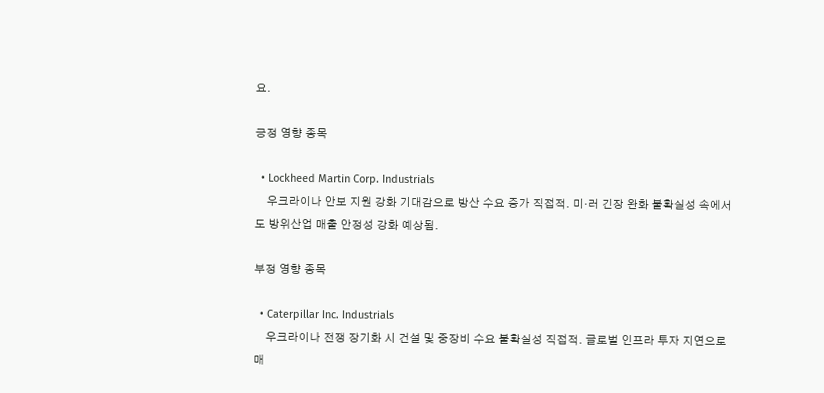요.

긍정 영향 종목

  • Lockheed Martin Corp. Industrials
    우크라이나 안보 지원 강화 기대감으로 방산 수요 증가 직접적. 미·러 긴장 완화 불확실성 속에서도 방위산업 매출 안정성 강화 예상됨.

부정 영향 종목

  • Caterpillar Inc. Industrials
    우크라이나 전쟁 장기화 시 건설 및 중장비 수요 불확실성 직접적. 글로벌 인프라 투자 지연으로 매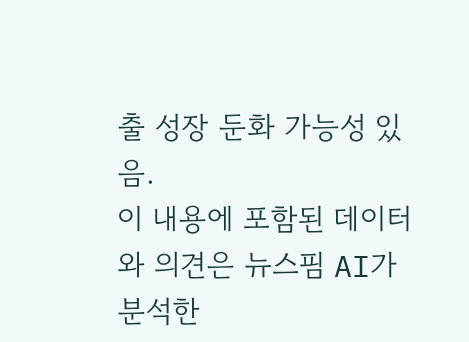출 성장 둔화 가능성 있음.
이 내용에 포함된 데이터와 의견은 뉴스핌 AI가 분석한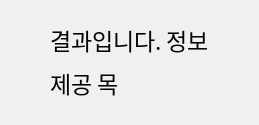결과입니다. 정보 제공 목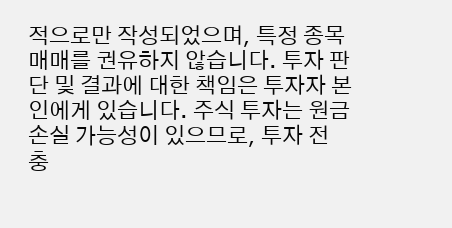적으로만 작성되었으며, 특정 종목 매매를 권유하지 않습니다. 투자 판단 및 결과에 대한 책임은 투자자 본인에게 있습니다. 주식 투자는 원금 손실 가능성이 있으므로, 투자 전 충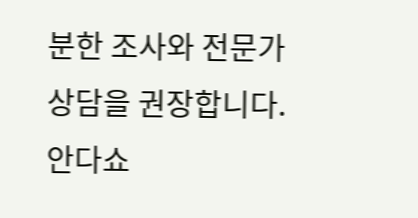분한 조사와 전문가 상담을 권장합니다.
안다쇼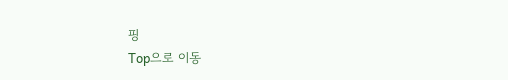핑
Top으로 이동